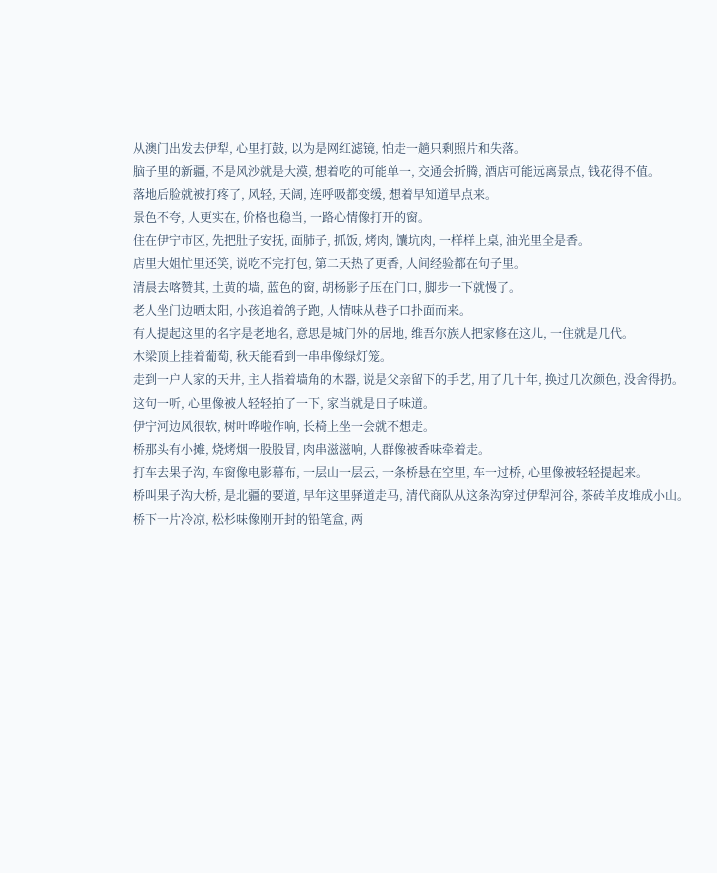从澳门出发去伊犁, 心里打鼓, 以为是网红滤镜, 怕走一趟只剩照片和失落。
脑子里的新疆, 不是风沙就是大漠, 想着吃的可能单一, 交通会折腾, 酒店可能远离景点, 钱花得不值。
落地后脸就被打疼了, 风轻, 天阔, 连呼吸都变缓, 想着早知道早点来。
景色不夸, 人更实在, 价格也稳当, 一路心情像打开的窗。
住在伊宁市区, 先把肚子安抚, 面肺子, 抓饭, 烤肉, 馕坑肉, 一样样上桌, 油光里全是香。
店里大姐忙里还笑, 说吃不完打包, 第二天热了更香, 人间经验都在句子里。
清晨去喀赞其, 土黄的墙, 蓝色的窗, 胡杨影子压在门口, 脚步一下就慢了。
老人坐门边晒太阳, 小孩追着鸽子跑, 人情味从巷子口扑面而来。
有人提起这里的名字是老地名, 意思是城门外的居地, 维吾尔族人把家修在这儿, 一住就是几代。
木梁顶上挂着葡萄, 秋天能看到一串串像绿灯笼。
走到一户人家的天井, 主人指着墙角的木器, 说是父亲留下的手艺, 用了几十年, 换过几次颜色, 没舍得扔。
这句一听, 心里像被人轻轻拍了一下, 家当就是日子味道。
伊宁河边风很软, 树叶哗啦作响, 长椅上坐一会就不想走。
桥那头有小摊, 烧烤烟一股股冒, 肉串滋滋响, 人群像被香味牵着走。
打车去果子沟, 车窗像电影幕布, 一层山一层云, 一条桥悬在空里, 车一过桥, 心里像被轻轻提起来。
桥叫果子沟大桥, 是北疆的要道, 早年这里驿道走马, 清代商队从这条沟穿过伊犁河谷, 茶砖羊皮堆成小山。
桥下一片冷凉, 松杉味像刚开封的铅笔盒, 两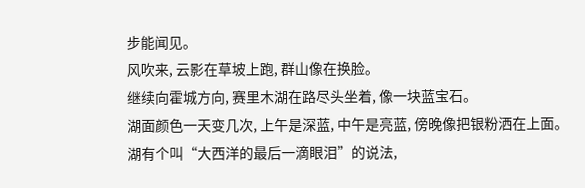步能闻见。
风吹来, 云影在草坡上跑, 群山像在换脸。
继续向霍城方向, 赛里木湖在路尽头坐着, 像一块蓝宝石。
湖面颜色一天变几次, 上午是深蓝, 中午是亮蓝, 傍晚像把银粉洒在上面。
湖有个叫“大西洋的最后一滴眼泪”的说法,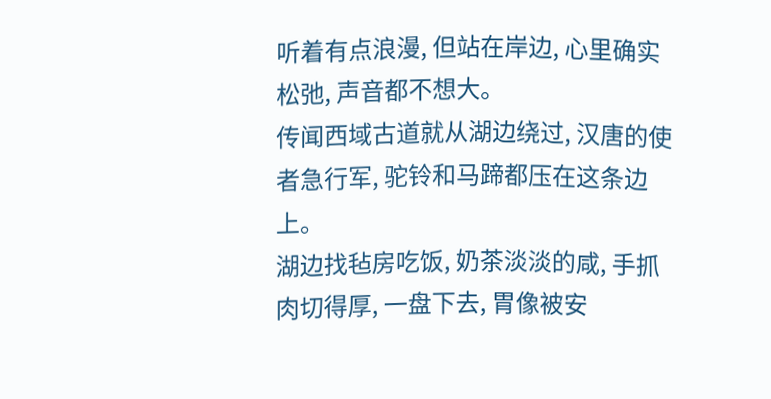听着有点浪漫, 但站在岸边, 心里确实松弛, 声音都不想大。
传闻西域古道就从湖边绕过, 汉唐的使者急行军, 驼铃和马蹄都压在这条边上。
湖边找毡房吃饭, 奶茶淡淡的咸, 手抓肉切得厚, 一盘下去, 胃像被安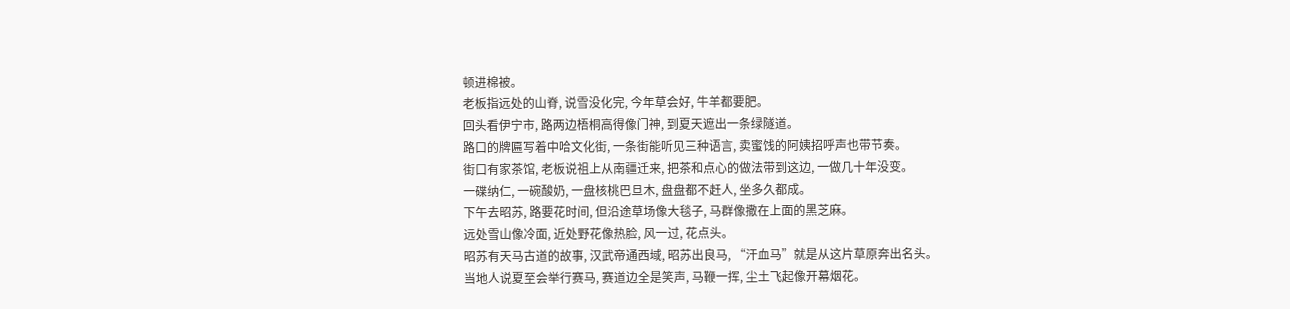顿进棉被。
老板指远处的山脊, 说雪没化完, 今年草会好, 牛羊都要肥。
回头看伊宁市, 路两边梧桐高得像门神, 到夏天遮出一条绿隧道。
路口的牌匾写着中哈文化街, 一条街能听见三种语言, 卖蜜饯的阿姨招呼声也带节奏。
街口有家茶馆, 老板说祖上从南疆迁来, 把茶和点心的做法带到这边, 一做几十年没变。
一碟纳仁, 一碗酸奶, 一盘核桃巴旦木, 盘盘都不赶人, 坐多久都成。
下午去昭苏, 路要花时间, 但沿途草场像大毯子, 马群像撒在上面的黑芝麻。
远处雪山像冷面, 近处野花像热脸, 风一过, 花点头。
昭苏有天马古道的故事, 汉武帝通西域, 昭苏出良马, “汗血马”就是从这片草原奔出名头。
当地人说夏至会举行赛马, 赛道边全是笑声, 马鞭一挥, 尘土飞起像开幕烟花。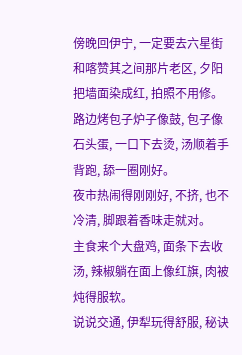傍晚回伊宁, 一定要去六星街和喀赞其之间那片老区, 夕阳把墙面染成红, 拍照不用修。
路边烤包子炉子像鼓, 包子像石头蛋, 一口下去烫, 汤顺着手背跑, 舔一圈刚好。
夜市热闹得刚刚好, 不挤, 也不冷清, 脚跟着香味走就对。
主食来个大盘鸡, 面条下去收汤, 辣椒躺在面上像红旗, 肉被炖得服软。
说说交通, 伊犁玩得舒服, 秘诀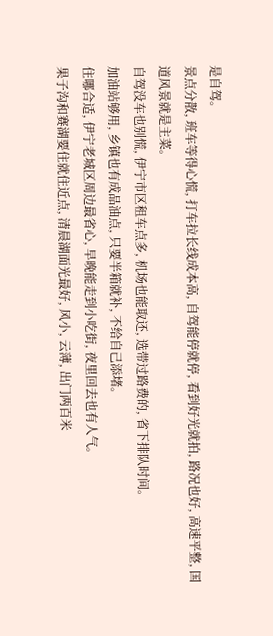是自驾。
景点分散, 班车等得心慌, 打车拉长线成本高, 自驾能停就停, 看到好光就拍, 路况也好, 高速平整, 国道风景就是主菜。
自驾没车也别慌, 伊宁市区租车点多, 机场也能取还, 选带过路费的, 省下排队时间。
加油站够用, 乡镇也有成品油点, 只要半箱就补, 不给自己添堵。
住哪合适, 伊宁老城区周边最省心, 早晚能走到小吃街, 夜里回去也有人气。
果子沟和赛湖要住就住近点, 清晨湖面光最好, 风小, 云薄, 出门两百米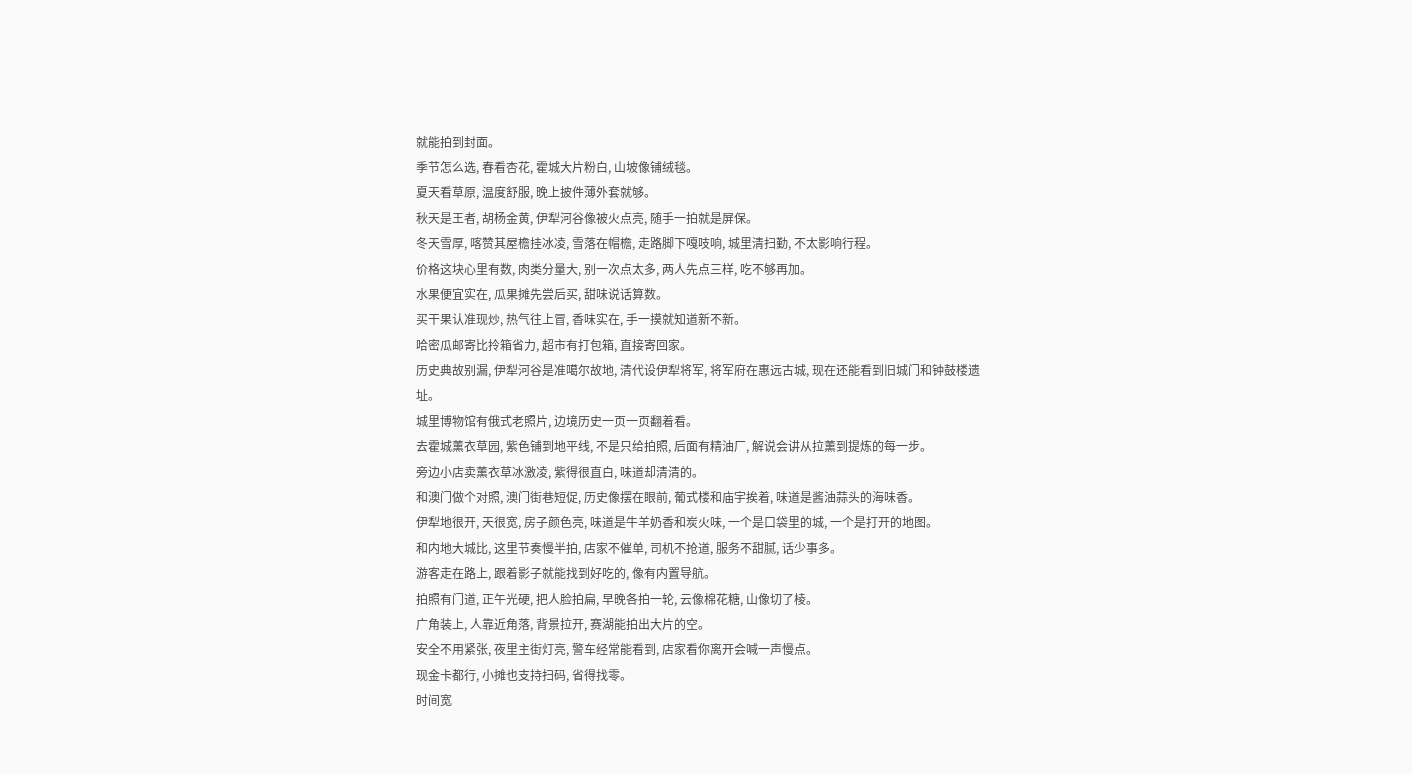就能拍到封面。
季节怎么选, 春看杏花, 霍城大片粉白, 山坡像铺绒毯。
夏天看草原, 温度舒服, 晚上披件薄外套就够。
秋天是王者, 胡杨金黄, 伊犁河谷像被火点亮, 随手一拍就是屏保。
冬天雪厚, 喀赞其屋檐挂冰凌, 雪落在帽檐, 走路脚下嘎吱响, 城里清扫勤, 不太影响行程。
价格这块心里有数, 肉类分量大, 别一次点太多, 两人先点三样, 吃不够再加。
水果便宜实在, 瓜果摊先尝后买, 甜味说话算数。
买干果认准现炒, 热气往上冒, 香味实在, 手一摸就知道新不新。
哈密瓜邮寄比拎箱省力, 超市有打包箱, 直接寄回家。
历史典故别漏, 伊犁河谷是准噶尔故地, 清代设伊犁将军, 将军府在惠远古城, 现在还能看到旧城门和钟鼓楼遗址。
城里博物馆有俄式老照片, 边境历史一页一页翻着看。
去霍城薰衣草园, 紫色铺到地平线, 不是只给拍照, 后面有精油厂, 解说会讲从拉薰到提炼的每一步。
旁边小店卖薰衣草冰激凌, 紫得很直白, 味道却清清的。
和澳门做个对照, 澳门街巷短促, 历史像摆在眼前, 葡式楼和庙宇挨着, 味道是酱油蒜头的海味香。
伊犁地很开, 天很宽, 房子颜色亮, 味道是牛羊奶香和炭火味, 一个是口袋里的城, 一个是打开的地图。
和内地大城比, 这里节奏慢半拍, 店家不催单, 司机不抢道, 服务不甜腻, 话少事多。
游客走在路上, 跟着影子就能找到好吃的, 像有内置导航。
拍照有门道, 正午光硬, 把人脸拍扁, 早晚各拍一轮, 云像棉花糖, 山像切了棱。
广角装上, 人靠近角落, 背景拉开, 赛湖能拍出大片的空。
安全不用紧张, 夜里主街灯亮, 警车经常能看到, 店家看你离开会喊一声慢点。
现金卡都行, 小摊也支持扫码, 省得找零。
时间宽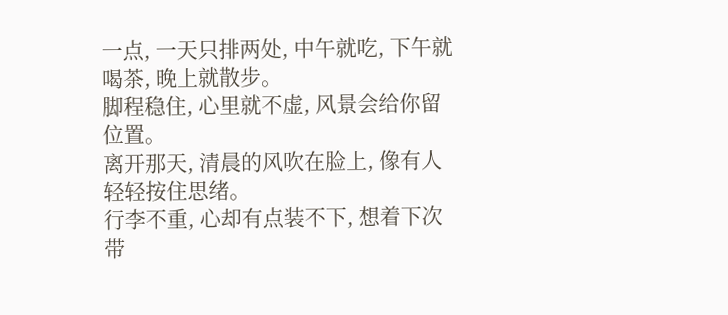一点, 一天只排两处, 中午就吃, 下午就喝茶, 晚上就散步。
脚程稳住, 心里就不虚, 风景会给你留位置。
离开那天, 清晨的风吹在脸上, 像有人轻轻按住思绪。
行李不重, 心却有点装不下, 想着下次带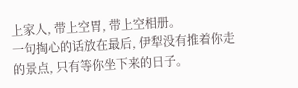上家人, 带上空胃, 带上空相册。
一句掏心的话放在最后, 伊犁没有推着你走的景点, 只有等你坐下来的日子。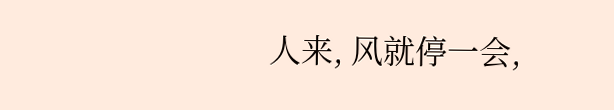人来, 风就停一会,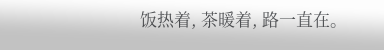饭热着, 茶暖着, 路一直在。